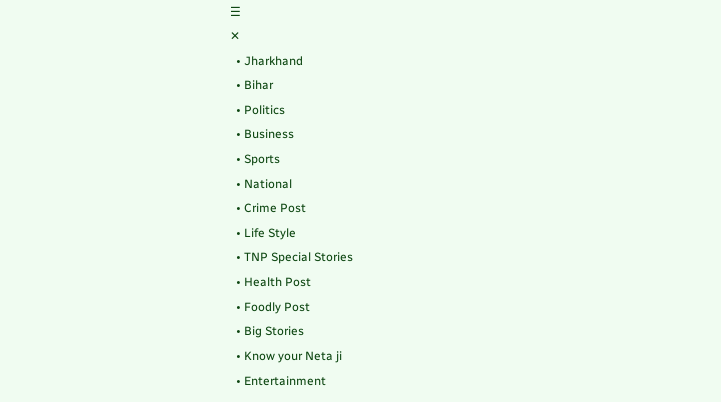☰
✕
  • Jharkhand
  • Bihar
  • Politics
  • Business
  • Sports
  • National
  • Crime Post
  • Life Style
  • TNP Special Stories
  • Health Post
  • Foodly Post
  • Big Stories
  • Know your Neta ji
  • Entertainment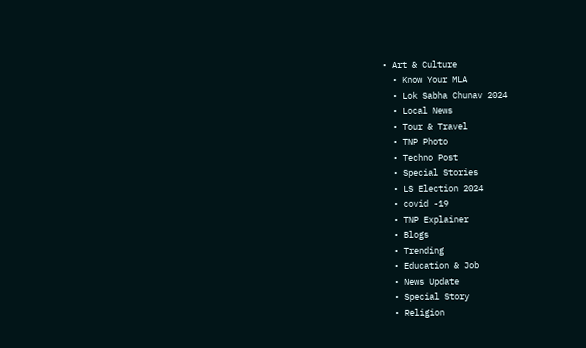• Art & Culture
  • Know Your MLA
  • Lok Sabha Chunav 2024
  • Local News
  • Tour & Travel
  • TNP Photo
  • Techno Post
  • Special Stories
  • LS Election 2024
  • covid -19
  • TNP Explainer
  • Blogs
  • Trending
  • Education & Job
  • News Update
  • Special Story
  • Religion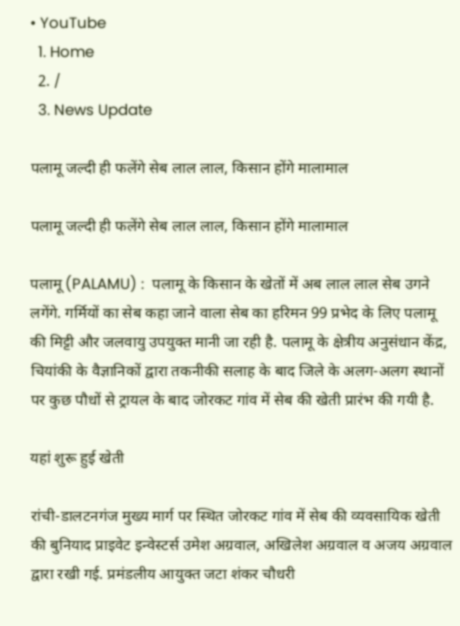• YouTube
  1. Home
  2. /
  3. News Update

पलामू जल्दी ही फलेंगे सेब लाल लाल, किसान होंगे मालामाल

पलामू जल्दी ही फलेंगे सेब लाल लाल, किसान होंगे मालामाल

पलामू (PALAMU) :  पलामू के किसान के खेतों में अब लाल लाल सेब उगने लगेंगे. गर्मियों का सेब कहा जाने वाला सेब का हरिमन 99 प्रभेद के लिए पलामू की मिट्टी और जलवायु उपयुक्त मानी जा रही है. पलामू के क्षेत्रीय अनुसंधान केंद्र, चियांकी के वैज्ञानिकों द्वारा तकनीकी सलाह के बाद जिले के अलग-अलग स्थानों पर कुछ पौधों से ट्रायल के बाद जोरकट गांव में सेब की खेती प्रारंभ की गयी है.

यहां शुरू हुई खेती

रांची-डालटनगंज मुख्य मार्ग पर स्थित जोरकट गांव में सेब की व्यवसायिक खेती की बुनियाद प्राइवेट इन्वेस्टर्स उमेश अग्रवाल, अखिलेश अग्रवाल व अजय अग्रवाल द्वारा रखी गई. प्रमंडलीय आयुक्त जटा शंकर चौधरी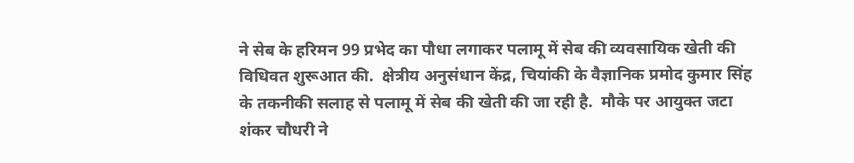ने सेब के हरिमन 99 प्रभेद का पौधा लगाकर पलामू में सेब की व्यवसायिक खेती की विधिवत शुरूआत की.  क्षेत्रीय अनुसंधान केंद्र, चियांकी के वैज्ञानिक प्रमोद कुमार सिंह के तकनीकी सलाह से पलामू में सेब की खेती की जा रही है.  मौके पर आयुक्त जटा शंकर चौधरी ने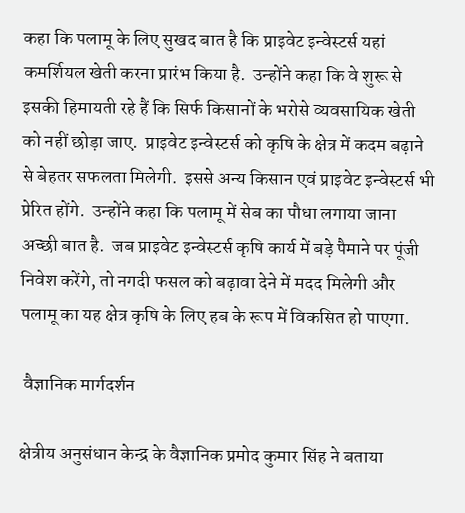कहा कि पलामू के लिए सुखद बात है कि प्राइवेट इन्वेस्टर्स यहां कमर्शियल खेती करना प्रारंभ किया है.  उन्होंने कहा कि वे शुरू से इसकी हिमायती रहे हैं कि सिर्फ किसानों के भरोसे व्यवसायिक खेती को नहीं छोड़ा जाए.  प्राइवेट इन्वेस्टर्स को कृषि के क्षेत्र में कदम बढ़ाने से बेहतर सफलता मिलेगी.  इससे अन्य किसान एवं प्राइवेट इन्वेस्टर्स भी प्रेरित होंगे.  उन्होंने कहा कि पलामू में सेब का पौधा लगाया जाना अच्छी बात है.  जब प्राइवेट इन्वेस्टर्स कृषि कार्य में बड़े पैमाने पर पूंजी निवेश करेंगे, तो नगदी फसल को बढ़ावा देने में मदद मिलेगी और पलामू का यह क्षेत्र कृषि के लिए हब के रूप में विकसित हो पाएगा.

 वैज्ञानिक मार्गदर्शन

क्षेत्रीय अनुसंधान केन्द्र के वैज्ञानिक प्रमोद कुमार सिंह ने बताया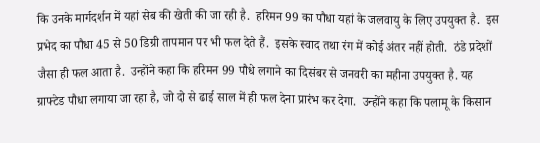कि उनके मार्गदर्शन में यहां सेब की खेती की जा रही है.  हरिमन 99 का पौधा यहां के जलवायु के लिए उपयुक्त है.  इस प्रभेद का पौधा 45 से 50 डिग्री तापमान पर भी फल देते हैं.  इसके स्वाद तथा रंग में कोई अंतर नहीं होती.  ठंडे प्रदेशों जैसा ही फल आता है.  उन्होंने कहा कि हरिमन 99 पौधे लगाने का दिसंबर से जनवरी का महीना उपयुक्त है. यह ग्राफ्टेड पौधा लगाया जा रहा है, जो दो से ढाई साल में ही फल देना प्रारंभ कर देगा.  उन्होंने कहा कि पलामू के किसान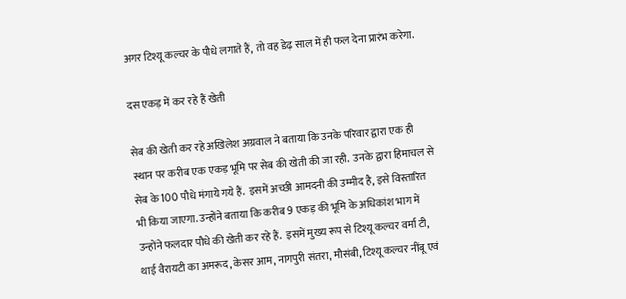अगर टिश्यू कल्चर के पौधे लगाते हैं, तो वह डेढ़ साल में ही फल देना प्रारंभ करेगा.

दस एकड़ में कर रहे हैं खेती

सेब की खेती कर रहे अखिलेश अग्रवाल ने बताया कि उनके परिवार द्वारा एक ही स्थान पर करीब एक एकड़ भूमि पर सेब की खेती की जा रही.  उनके द्वारा हिमाचल से सेब के 100 पौधे मंगाये गये हैं.  इसमें अच्छी आमदनी की उम्मीद है, इसे विस्तारित भी किया जाएगा. उन्होंने बताया कि करीब 9 एकड़ की भूमि के अधिकांश भाग में उन्होंने फलदार पौधे की खेती कर रहे हैं.  इसमें मुख्य रूप से टिश्यू कल्चर वर्मा टी, थाई वैरायटी का अमरूद, केसर आम, नागपुरी संतरा, मौसंबी, टिश्यू कल्चर नींबू एवं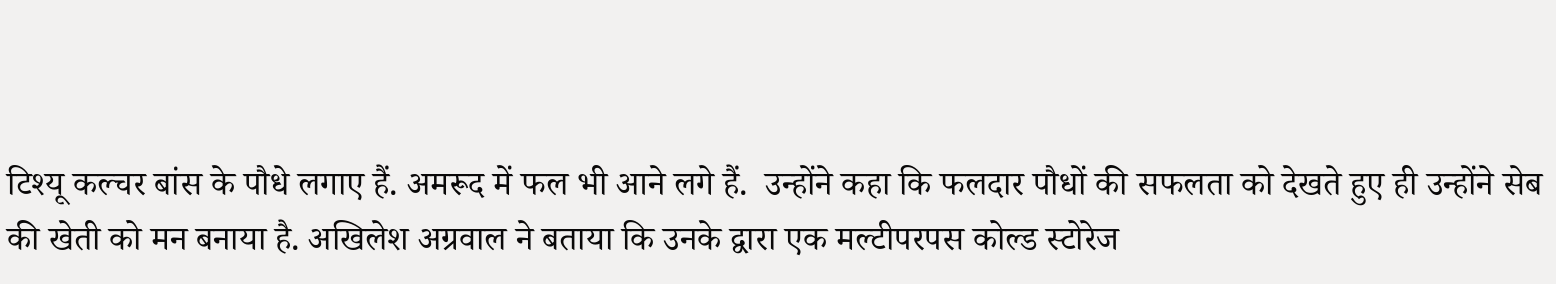टिश्यू कल्चर बांस के पौधे लगाए हैं. अमरूद में फल भी आने लगे हैं.  उन्होंने कहा कि फलदार पौधों की सफलता को देखते हुए ही उन्होंने सेब की खेती को मन बनाया है. अखिलेश अग्रवाल ने बताया कि उनके द्वारा एक मल्टीपरपस कोल्ड स्टोरेज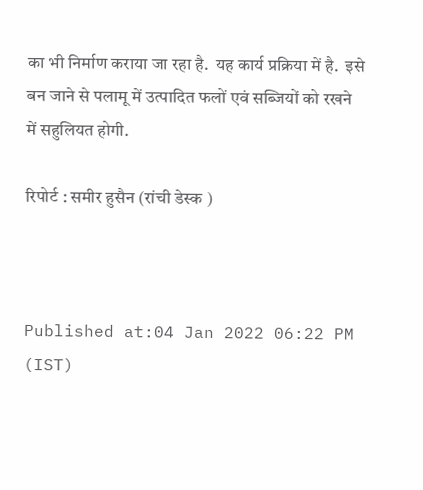का भी निर्माण कराया जा रहा है.  यह कार्य प्रक्रिया में है.  इसे बन जाने से पलामू में उत्पादित फलों एवं सब्जियों को रखने में सहुलियत होगी.

रिपोर्ट : समीर हुसैन (रांची डेस्क )



Published at:04 Jan 2022 06:22 PM (IST)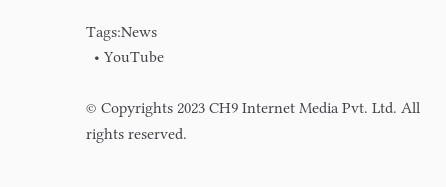Tags:News
  • YouTube

© Copyrights 2023 CH9 Internet Media Pvt. Ltd. All rights reserved.